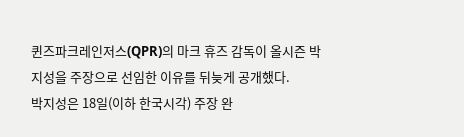퀸즈파크레인저스(QPR)의 마크 휴즈 감독이 올시즌 박지성을 주장으로 선임한 이유를 뒤늦게 공개했다.
박지성은 18일(이하 한국시각) 주장 완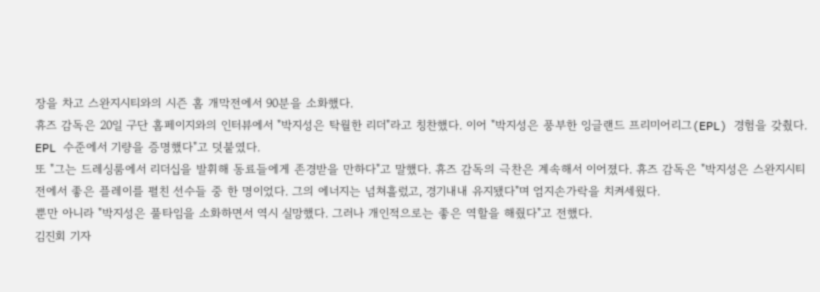장을 차고 스완지시티와의 시즌 홈 개막전에서 90분을 소화했다.
휴즈 감독은 20일 구단 홈페이지와의 인터뷰에서 "박지성은 탁월한 리더"라고 칭찬했다. 이어 "박지성은 풍부한 잉글랜드 프리미어리그(EPL) 경험을 갖췄다. EPL 수준에서 기량을 증명했다"고 덧붙였다.
또 "그는 드레싱룸에서 리더십을 발휘해 동료들에게 존경받을 만하다"고 말했다. 휴즈 감독의 극찬은 계속해서 이어졌다. 휴즈 감독은 "박지성은 스완지시티전에서 좋은 플레이를 펼친 선수들 중 한 명이었다. 그의 에너지는 넘쳐흘렀고, 경기내내 유지됐다"며 엄지손가락을 치켜세웠다.
뿐만 아니라 "박지성은 풀타임을 소화하면서 역시 실망했다. 그러나 개인적으로는 좋은 역할을 해줬다"고 전했다.
김진회 기자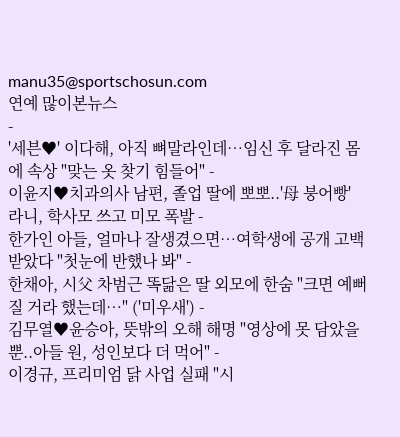manu35@sportschosun.com
연예 많이본뉴스
-
'세븐♥' 이다해, 아직 뼈말라인데…임신 후 달라진 몸에 속상 "맞는 옷 찾기 힘들어" -
이윤지♥치과의사 남편, 졸업 딸에 뽀뽀..'母 붕어빵' 라니, 학사모 쓰고 미모 폭발 -
한가인 아들, 얼마나 잘생겼으면…여학생에 공개 고백 받았다 "첫눈에 반했나 봐" -
한채아, 시父 차범근 똑닮은 딸 외모에 한숨 "크면 예뻐질 거라 했는데…" ('미우새') -
김무열♥윤승아, 뜻밖의 오해 해명 "영상에 못 담았을 뿐..아들 원, 성인보다 더 먹어" -
이경규, 프리미엄 닭 사업 실패 "시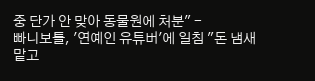중 단가 안 맞아 동물원에 처분" -
빠니보틀, '연예인 유튜버'에 일침 "돈 냄새 맡고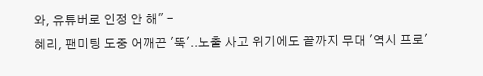와, 유튜버로 인정 안 해" -
혜리, 팬미팅 도중 어깨끈 '뚝'..노출 사고 위기에도 끝까지 무대 '역시 프로'